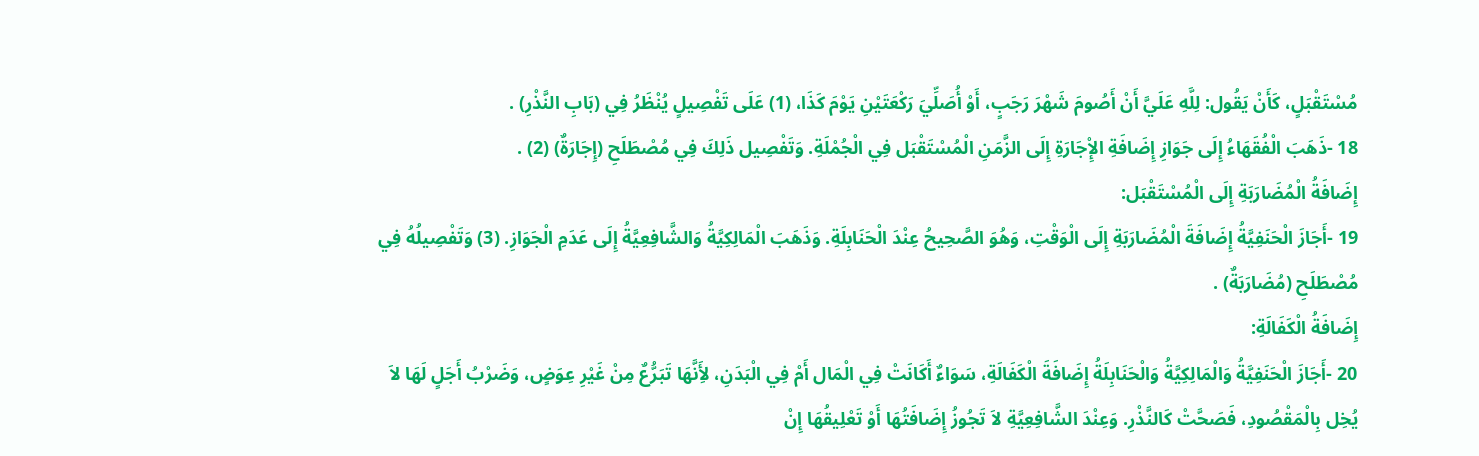مُسْتَقْبَلٍ، كَأَنْ يَقُول: لِلَّهِ عَلَيَّ أَنْ أَصُومَ شَهْرَ رَجَبٍ، أَوْ أُصَلِّيَ رَكْعَتَيْنِ يَوْمَ كَذَا، (1) عَلَى تَفْصِيلٍ يُنْظَرُ فِي (بَابِ النَّذْرِ) .
18 -ذَهَبَ الْفُقَهَاءُ إِلَى جَوَازِ إِضَافَةِ الإِْجَارَةِ إِلَى الزَّمَنِ الْمُسْتَقْبَل فِي الْجُمْلَةِ. وَتَفْصِيل ذَلِكَ فِي مُصْطَلَحِ (إِجَارَةٌ) (2) .
إِضَافَةُ الْمُضَارَبَةِ إِلَى الْمُسْتَقْبَل:
19 -أَجَازَ الْحَنَفِيَّةُ إِضَافَةَ الْمُضَارَبَةِ إِلَى الْوَقْتِ، وَهُوَ الصَّحِيحُ عِنْدَ الْحَنَابِلَةِ. وَذَهَبَ الْمَالِكِيَّةُ وَالشَّافِعِيَّةُ إِلَى عَدَمِ الْجَوَازِ. (3) وَتَفْصِيلُهُ فِي مُصْطَلَحِ (مُضَارَبَةٌ) .
إِضَافَةُ الْكَفَالَةِ:
20 -أَجَازَ الْحَنَفِيَّةُ وَالْمَالِكِيَّةُ وَالْحَنَابِلَةُ إِضَافَةَ الْكَفَالَةِ، سَوَاءٌ أَكَانَتْ فِي الْمَال أَمْ فِي الْبَدَنِ، لأَِنَّهَا تَبَرُّعٌ مِنْ غَيْرِ عِوَضٍ، وَضَرْبُ أَجَلٍ لَهَا لاَ يُخِل بِالْمَقْصُودِ، فَصَحَّتْ كَالنَّذْرِ. وَعِنْدَ الشَّافِعِيَّةِ لاَ تَجُوزُ إِضَافَتُهَا أَوْ تَعْلِيقُهَا إِنْ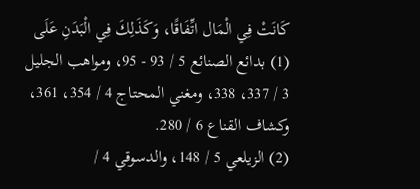كَانَتْ فِي الْمَال اتِّفَاقًا، وَكَذَلِكَ فِي الْبَدَنِ عَلَى
(1) بدائع الصنائع 5 / 93 - 95، ومواهب الجليل 3 / 337، 338، ومغني المحتاج 4 / 354، 361، وكشاف القناع 6 / 280.
(2) الزيلعي 5 / 148، والدسوقي 4 /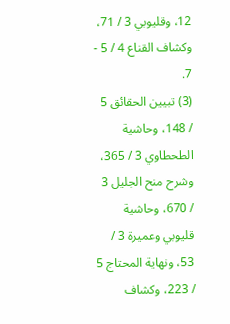12، وقليوبي 3 / 71، وكشاف القناع 4 / 5 - 7.
(3) تبيين الحقائق 5 / 148، وحاشية الطحطاوي 3 / 365، وشرح منح الجليل 3 / 670، وحاشية قليوبي وعميرة 3 / 53، ونهاية المحتاج 5 / 223، وكشاف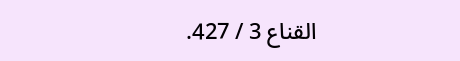القناع 3 / 427.